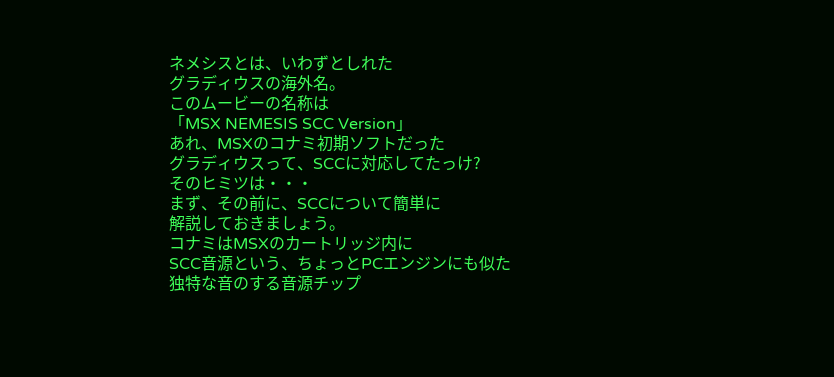ネメシスとは、いわずとしれた
グラディウスの海外名。
このムービーの名称は
「MSX NEMESIS SCC Version」
あれ、MSXのコナミ初期ソフトだった
グラディウスって、SCCに対応してたっけ?
そのヒミツは・・・
まず、その前に、SCCについて簡単に
解説しておきましょう。
コナミはMSXのカートリッジ内に
SCC音源という、ちょっとPCエンジンにも似た
独特な音のする音源チップ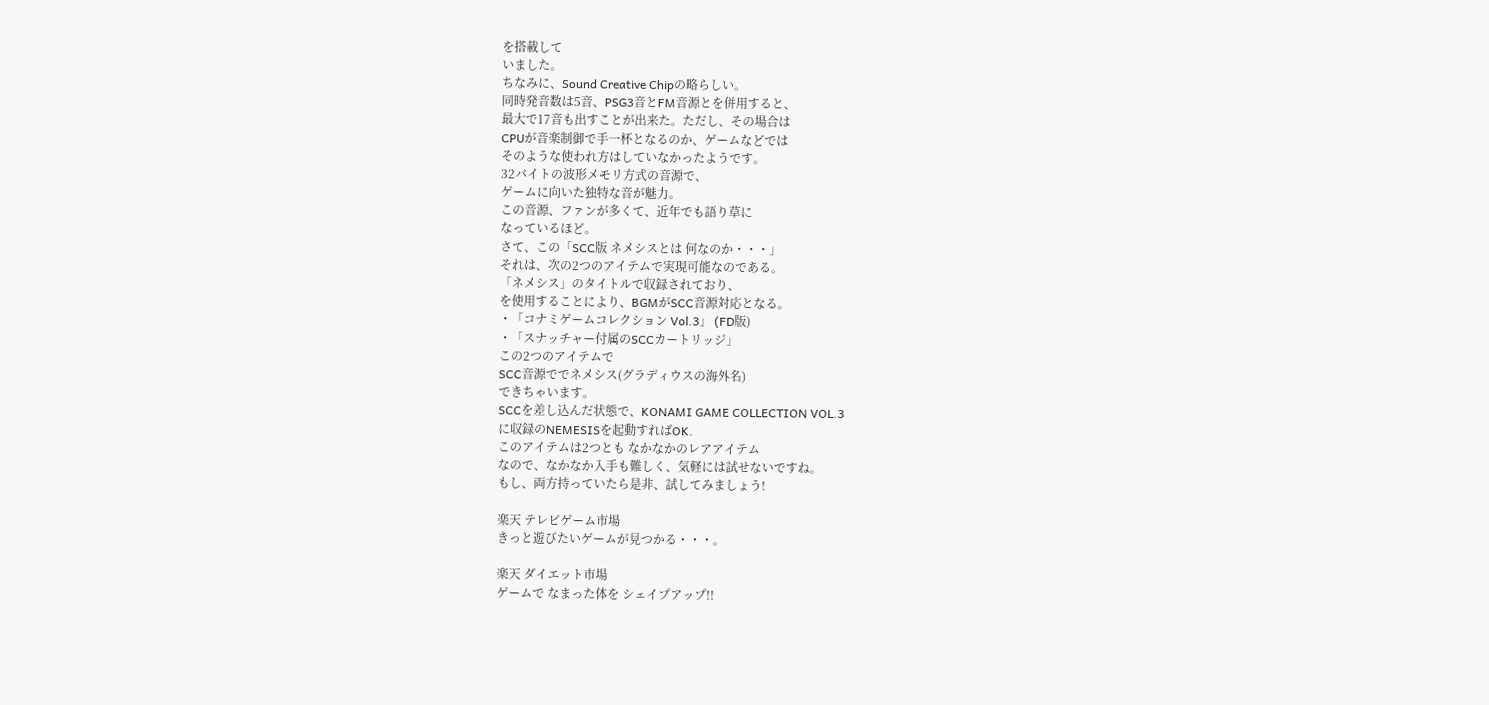を搭載して
いました。
ちなみに、Sound Creative Chipの略らしい。
同時発音数は5音、PSG3音とFM音源とを併用すると、
最大で17音も出すことが出来た。ただし、その場合は
CPUが音楽制御で手一杯となるのか、ゲームなどでは
そのような使われ方はしていなかったようです。
32バイトの波形メモリ方式の音源で、
ゲームに向いた独特な音が魅力。
この音源、ファンが多くて、近年でも語り草に
なっているほど。
さて、この「SCC版 ネメシスとは 何なのか・・・」
それは、次の2つのアイテムで実現可能なのである。
「ネメシス」のタイトルで収録されており、
を使用することにより、BGMがSCC音源対応となる。
・「コナミゲームコレクション Vol.3」 (FD版)
・「スナッチャー付属のSCCカートリッジ」
この2つのアイテムで
SCC音源ででネメシス(グラディウスの海外名)
できちゃいます。
SCCを差し込んだ状態で、KONAMI GAME COLLECTION VOL.3
に収録のNEMESISを起動すればOK.
このアイテムは2つとも なかなかのレアアイテム
なので、なかなか入手も難しく、気軽には試せないですね。
もし、両方持っていたら是非、試してみましょう!

楽天 テレビゲーム市場
きっと遊びたいゲームが見つかる・・・。

楽天 ダイエット市場
ゲームで なまった体を シェイプアップ!!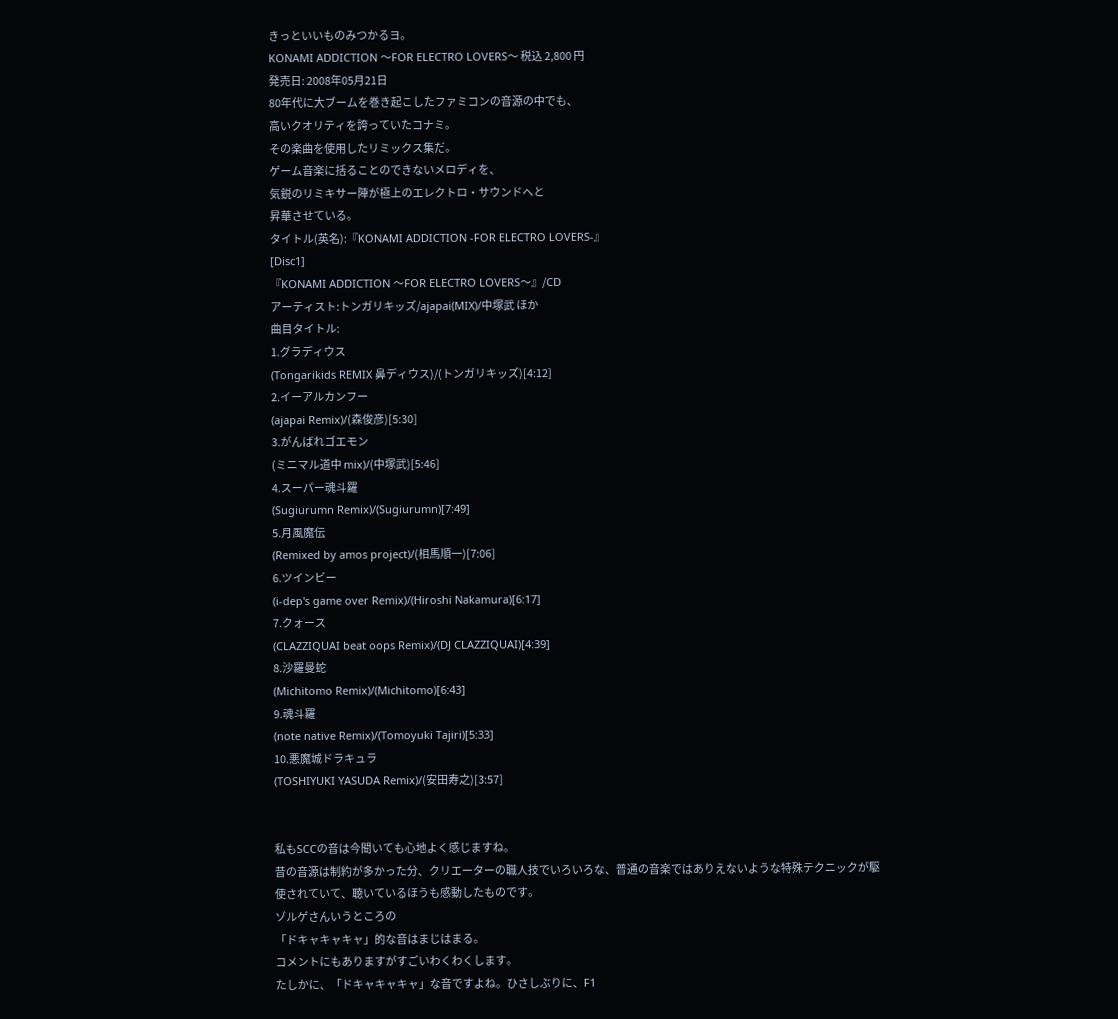きっといいものみつかるヨ。
KONAMI ADDICTION 〜FOR ELECTRO LOVERS〜 税込 2,800 円
発売日: 2008年05月21日
80年代に大ブームを巻き起こしたファミコンの音源の中でも、
高いクオリティを誇っていたコナミ。
その楽曲を使用したリミックス集だ。
ゲーム音楽に括ることのできないメロディを、
気鋭のリミキサー陣が極上のエレクトロ・サウンドへと
昇華させている。
タイトル(英名):『KONAMI ADDICTION -FOR ELECTRO LOVERS-』
[Disc1]
『KONAMI ADDICTION 〜FOR ELECTRO LOVERS〜』/CD
アーティスト:トンガリキッズ/ajapai(MIX)/中塚武 ほか
曲目タイトル:
1.グラディウス
(Tongarikids REMIX 鼻ディウス)/(トンガリキッズ)[4:12]
2.イーアルカンフー
(ajapai Remix)/(森俊彦)[5:30]
3.がんばれゴエモン
(ミニマル道中 mix)/(中塚武)[5:46]
4.スーパー魂斗羅
(Sugiurumn Remix)/(Sugiurumn)[7:49]
5.月風魔伝
(Remixed by amos project)/(相馬順一)[7:06]
6.ツインビー
(i-dep's game over Remix)/(Hiroshi Nakamura)[6:17]
7.クォース
(CLAZZIQUAI beat oops Remix)/(DJ CLAZZIQUAI)[4:39]
8.沙羅曼蛇
(Michitomo Remix)/(Michitomo)[6:43]
9.魂斗羅
(note native Remix)/(Tomoyuki Tajiri)[5:33]
10.悪魔城ドラキュラ
(TOSHIYUKI YASUDA Remix)/(安田寿之)[3:57]


私もSCCの音は今聞いても心地よく感じますね。
昔の音源は制約が多かった分、クリエーターの職人技でいろいろな、普通の音楽ではありえないような特殊テクニックが駆使されていて、聴いているほうも感動したものです。
ゾルゲさんいうところの
「ドキャキャキャ」的な音はまじはまる。
コメントにもありますがすごいわくわくします。
たしかに、「ドキャキャキャ」な音ですよね。ひさしぶりに、F1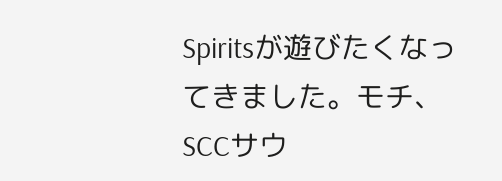Spiritsが遊びたくなってきました。モチ、SCCサウ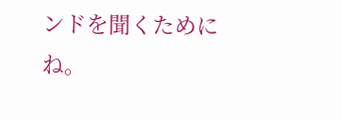ンドを聞くためにね。